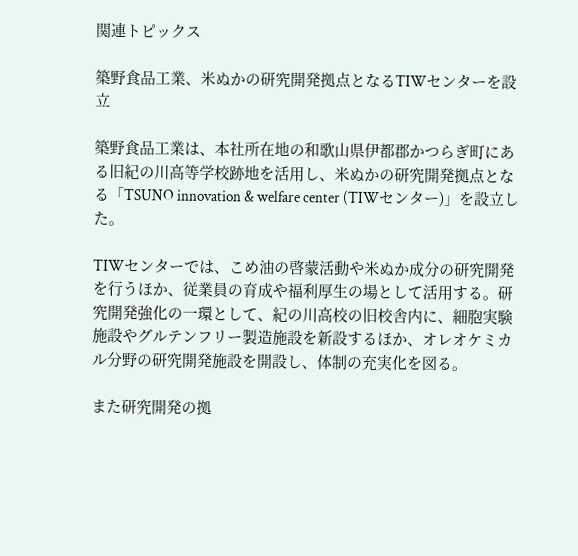関連トピックス

築野食品工業、⽶ぬかの研究開発拠点となるTIWセンターを設⽴

築野⾷品⼯業は、本社所在地の和歌⼭県伊都郡かつらぎ町にある旧紀の川⾼等学校跡地を活⽤し、⽶ぬかの研究開発拠点となる「TSUNO innovation & welfare center (TIWセンター)」を設⽴した。

TIWセンターでは、こめ油の啓蒙活動や米ぬか成分の研究開発を行うほか、従業員の育成や福利厚生の場として活用する。研究開発強化の一環として、紀の川⾼校の旧校舎内に、細胞実験施設やグルテンフリー製造施設を新設するほか、オレオケミカル分野の研究開発施設を開設し、体制の充実化を図る。

また研究開発の拠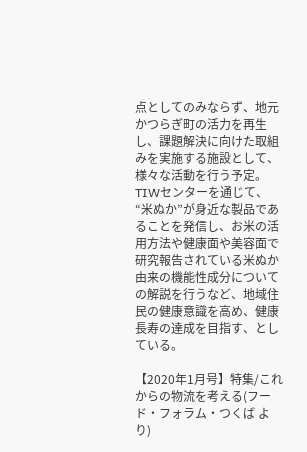点としてのみならず、地元かつらぎ町の活⼒を再⽣し、課題解決に向けた取組みを実施する施設として、様々な活動を⾏う予定。TIWセンターを通じて、“⽶ぬか”が⾝近な製品であることを発信し、お⽶の活⽤⽅法や健康⾯や美容⾯で研究報告されている⽶ぬか由来の機能性成分についての解説を⾏うなど、地域住民の健康意識を⾼め、健康⻑寿の達成を⽬指す、としている。

【2020年1月号】特集/これからの物流を考える(フード・フォラム・つくば より)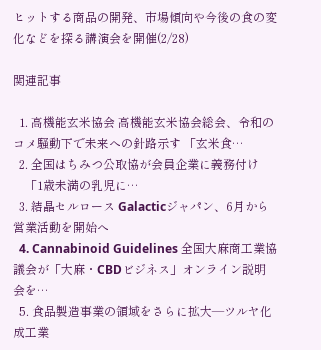ヒットする商品の開発、市場傾向や今後の食の変化などを探る講演会を開催(2/28)

関連記事

  1. 高機能玄米協会 高機能玄米協会総会、令和のコメ騒動下で未来への針路示す 「玄米食…
  2. 全国はちみつ公取協が会員企業に義務付け
    「1歳未満の乳児に…
  3. 結晶セルロース Galacticジャパン、6月から営業活動を開始へ
  4. Cannabinoid Guidelines 全国大麻商工業協議会が「大麻・CBDビジネス」オンライン説明会を…
  5. 食品製造事業の領域をさらに拡大―ツルヤ化成工業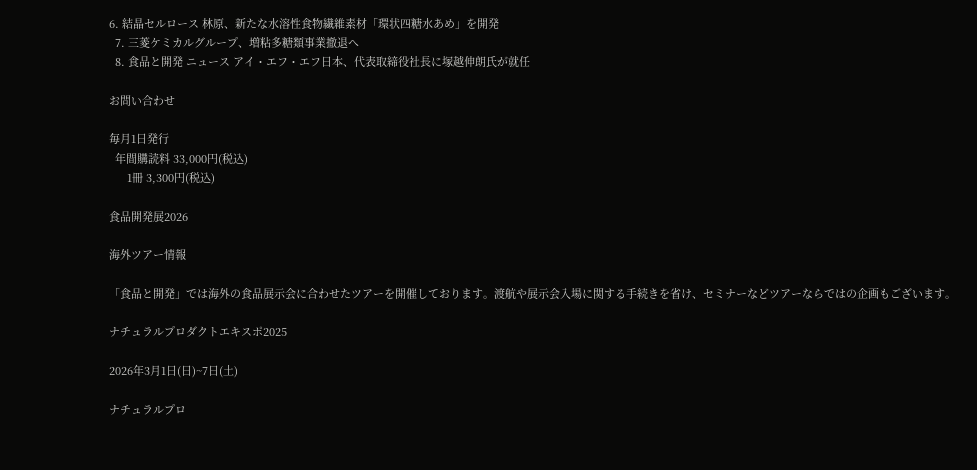6. 結晶セルロース 林原、新たな水溶性食物繊維素材「環状四糖水あめ」を開発
  7. 三菱ケミカルグループ、増粘多糖類事業撤退へ
  8. 食品と開発 ニュース アイ・エフ・エフ日本、代表取締役社長に塚越伸朗氏が就任

お問い合わせ

毎月1日発行
  年間購読料 33,000円(税込)
      1冊 3,300円(税込)

食品開発展2026

海外ツアー情報

「食品と開発」では海外の食品展示会に合わせたツアーを開催しております。渡航や展示会入場に関する手続きを省け、セミナーなどツアーならではの企画もございます。

ナチュラルプロダクトエキスポ2025

2026年3月1日(日)~7日(土)

ナチュラルプロ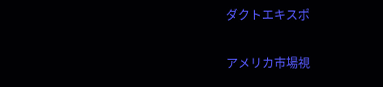ダクトエキスポ

アメリカ市場視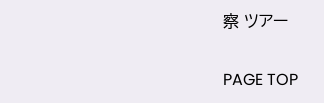察 ツアー

PAGE TOP